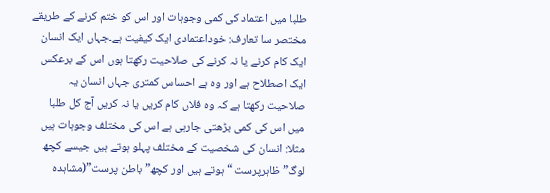طلبا میں اعتماد کی کمی وجوہات اور اس کو ختم کرنے کے طریقے
مختصر سا تعارف: خوداعتمادی ایک کیفیت ہے۔جہاں ایک انسان ایک کام کرنے یا نہ کرنے کی صلاحیت رکھتا ہوں اس کے برعکس ایک اصطلاح ہے اور وہ ہے احساس کمتری جہاں انسان یہ صلاحیت رکھتا ہے کہ وہ فلاں کام کریں یا نہ کریں آج کل طلبا میں اس کی کمی بڑھتی جارہی ہے اس کی مختلف وجوہات ہیں مثلا: انسان کی شخصیت کے مختلف پہلو ہوتے ہیں جیسے کچھ لوگ” ظاہرپرست “ہوتے ہیں اور کچھ” باطن پرست”(مشاہدہ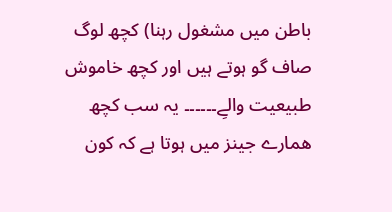باطن میں مشغول رہنا) کچھ لوگ صاف گو ہوتے ہیں اور کچھ خاموش طبیعیت والےِ۔۔۔۔۔۔ یہ سب کچھ ھمارے جینز میں ہوتا ہے کہ کون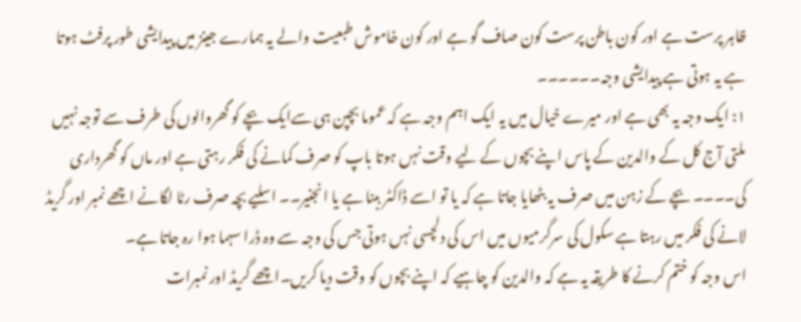ظاہر پرست ہے اور کون باطن پرست کون صاف گو ہے اور کون خاموش طبعیت والے یہ ہمارے جینز میں پیدایشی طور پرفٹ ہوتا ہے یہ ہوتی ہے پیدایشی وجہ۔۔۔۔۔۔
۱: ایک وجہ یہ بھی ہے اور میرے خیال میں یہ ایک اہم وجہ ہے کہ عموما بچپن ہی سےایک بچے کو گھروالوں کی طرف سے توجہ نہیں ملتی آج کل کے والدین کے پاس اپنے بچوں کے لیے وقت نہں ہوتا باپ کو صرف کمانے کی فکر رہتی ہے اور ماں کو گھرداری کی۔۔۔۔ بچے کے زہن میں صرف یہ بٹھایا جاتا ہے کہ یا تو اسے ڈاکٹر ببنا ہے یا انجنیر۔۔ اسلیے بچہ صرف رٹا لگانے اچھے نمبر اور گریڈ لانے کی فکر میں رہتا ہے سکول کی سرگرمیوں میں اس کی دلچسی نہں ہوتی جس کی وجہ سے وہ ڈرا سہما ہوا رہ جاتا ہے۔
اس وجہ کو ختم کرنے کا طریقہ یہ ہے کہ والدین کو چاہیے کہ اپنے بچوں کو وقت دیا کریں۔اچھے گریڈ اور نمبرات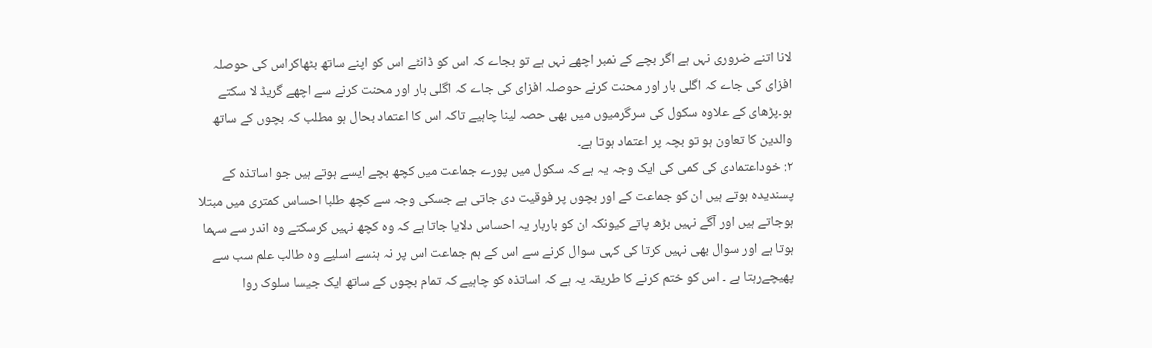لانا اتنے ضروری نہں ہے اگر بچے کے نمبر اچھے نہں ہے تو بجاے کہ اس کو ڈانٹے اس کو اپنے ساتھ بٹھاکراس کی حوصلہ افزای کی جاے کہ اگلی بار اور محنت کرنے حوصلہ افزای کی جاے کہ اگلی بار اور محنت کرنے سے اچھے گریڈ لا سکتے ہو۔پڑھای کے علاوہ سکول کی سرگرمیوں میں بھی حصہ لینا چاہیے تاکہ اس کا اعتماد بحال ہو مطلب کہ بچوں کے ساتھ والدین کا تعاون ہو تو بچہ پر اعتماد ہوتا ہے۔
۲: خوداعتمادی کی کمی کی ایک وجہ یہ ہے کہ سکول میں پورے جماعت میں کچھ بچے ایسے ہوتے ہیں جو اساتذہ کے پسندیدہ ہوتے ہیں ان کو جماعت کے اور بچوں پر فوقیت دی جاتی ہے جسکی وجہ سے کچھ طلبا احساس کمتری میں مبتلا ہوجاتے ہیں اور آگے نہیں بڑھ پاتے کیونکہ ان کو باربار یہ احساس دلایا جاتا ہے کہ وہ کچھ نہیں کرسکتے وہ اندر سے سہما ہوتا ہے اور سوال بھی نہیں کرتا کی کہی سوال کرنے سے اس کے ہم جماعت اس پر نہ ہنسے اسلیے وہ طالب علم سب سے پھیچےرہتا ہے ۔ اس کو ختم کرنے کا طریقہ یہ ہے کہ اساتذہ کو چاہیے کہ تمام بچوں کے ساتھ ایک جیسا سلوک روا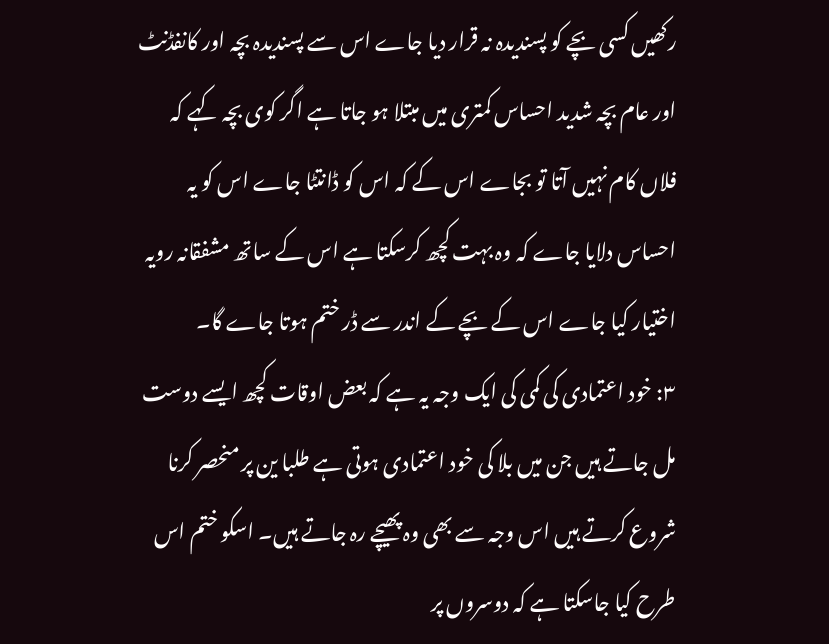رکھیں کسی بچے کو پسندیدہ نہ قرار دیا جاے اس سے پسندیدہ بچہ اور کانفڈنٹ اور عام بچہ شدید احساس کمتری میں مبتلا ہو جاتا ہے اگر کوی بچہ کہے کہ فلاں کام نہیں آتا تو بجاے اس کے کہ اس کو ڈانتٹا جاے اس کو یہ احساس دلایا جاے کہ وہ بہت کچھ کرسکتا ہے اس کے ساتھ مشفقانہ رویہ اختیار کیا جاے اس کے بچے کے اندر سے ڈر ختم ہوتا جاے گا۔
۳: خود اعتمادی کی کمی کی ایک وجہ یہ ہے کہ بعض اوقات کچھ ایسے دوست مل جاتے ہیں جن میں بلا کی خود اعتمادی ہوتی ہے طلبا ین پر منحصر کرنا شروع کرتے ہیں اس وجہ سے بھی وہ پھیچے رہ جاتے ہیں۔ اسکو ختم اس طرح کیا جاسکتا ہے کہ دوسروں پر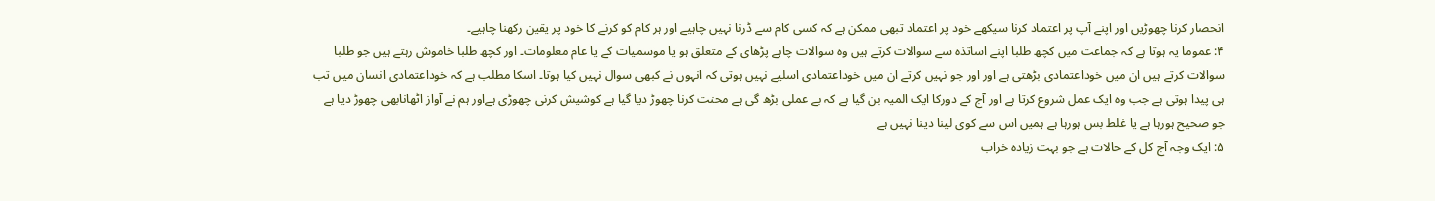انحصار کرنا چھوڑیں اور اپنے آپ پر اعتماد کرنا سیکھے خود پر اعتماد تبھی ممکن ہے کہ کسی کام سے ڈرنا نہیں چاہیے اور ہر کام کو کرنے کا خود پر یقین رکھنا چاہیے۔
۴: عموما یہ ہوتا ہے کہ جماعت میں کچھ طلبا اپنے اساتذہ سے سوالات کرتے ہیں وہ سوالات چاہے پڑھای کے متعلق ہو یا موسمیات کے یا عام معلومات۔ اور کچھ طلبا خاموش رہتے ہیں جو طلبا سوالات کرتے ہیں ان میں خوداعتمادی بڑھتی ہے اور اور جو نہیں کرتے ان میں خوداعتمادی اسلیے نہیں ہوتی کہ انہوں نے کبھی سوال نہیں کیا ہوتا۔ اسکا مطلب ہے کہ خوداعتمادی انسان میں تب ہی پیدا ہوتی ہے جب وہ ایک عمل شروع کرتا ہے اور آج کے دورکا ایک المیہ بن گیا ہے کہ بے عملی بڑھ گی ہے محنت کرنا چھوڑ دیا گیا ہے کوشیش کرنی چھوڑی ہےاور ہم نے آواز اٹھانابھی چھوڑ دیا ہے جو صحیح ہورہا ہے یا غلط بس ہورہا ہے ہمیں اس سے کوی لینا دینا نہیں ہے
۵: ایک وجہ آج کل کے حالات ہے جو بہت زیادہ خراب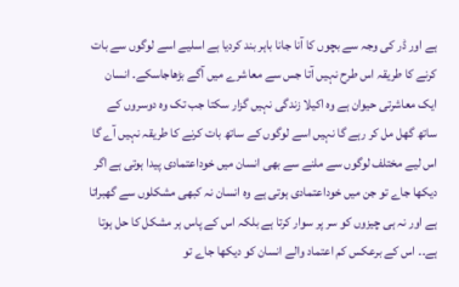ہے اور ڈر کی وجہ سے بچوں کا آنا جانا باہر بند کردیا ہے اسلیے اسے لوگوں سے بات کرنے کا طریقہ اس طرح نہیں آتا جس سے معاشرے میں آگے بڑھاجاسکے۔ انسان ایک معاشرتی حیوان ہے وہ اکیلا زندگی نہیں گزار سکتا جب تک وہ دوسروں کے ساتھ گھل مل کر رہے گا نہیں اسے لوگوں کے ساتھ بات کرنے کا طریقہ نہیں آے گا اس لیے مختلف لوگوں سے ملنے سے بھی انسان میں خوداعتمادی پیدا ہوتی ہے اگر دیکھا جاے تو جن میں خوداعتمادی ہوتی ہے وہ انسان نہ کبھی مشکلوں سے گھبراتا ہے اور نہ ہی چیزوں کو سر پر سوار کرتا ہے بلکہ اس کے پاس ہر مشکل کا حل ہوتا ہے۔۔ اس کے برعکس کم اعتماد والے انسان کو دیکھا جاے تو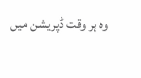وہ ہر وقت ڈپریشن میں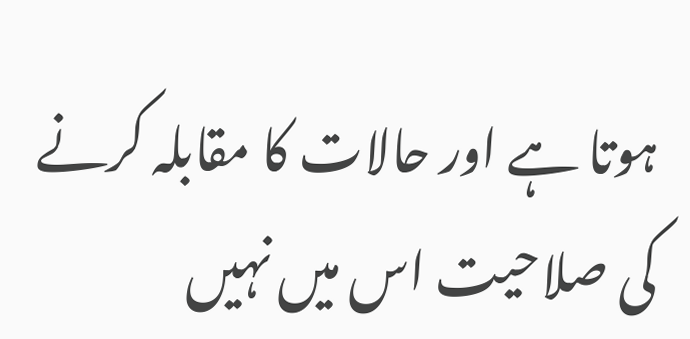ہوتا ہے اور حالات کا مقابلہ کرنے کی صلاحیت اس میں نہیں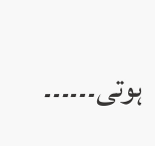ہوتی۔۔۔۔۔۔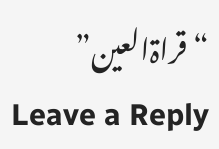“قراۃالعین”
Leave a Reply